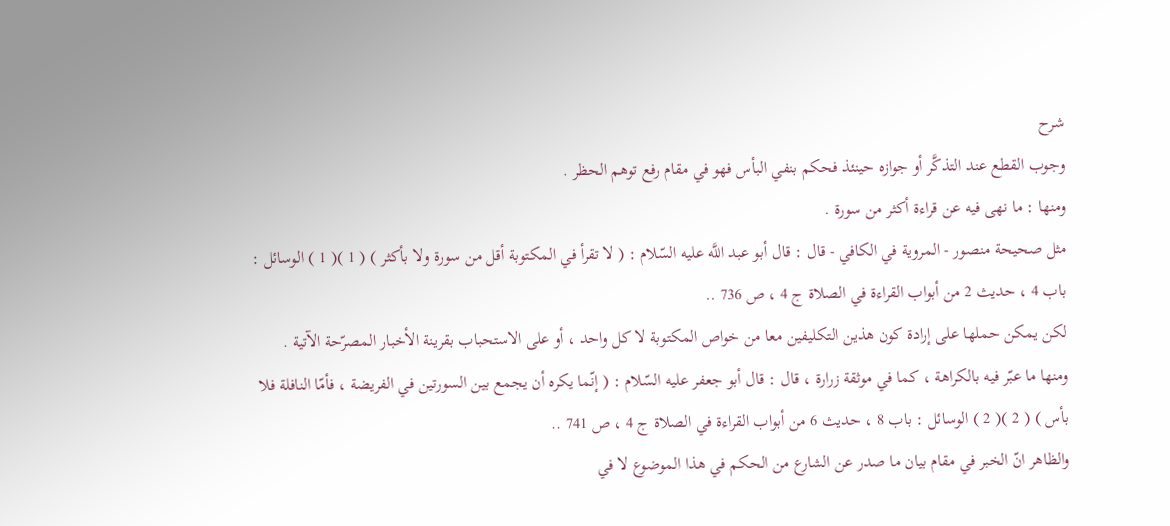شرح
وجوب القطع عند التذكَّر أو جوازه حينئذ فحكم بنفي البأس فهو في مقام رفع توهم الحظر .
ومنها : ما نهى فيه عن قراءة أكثر من سورة .
مثل صحيحة منصور - المروية في الكافي - قال : قال أبو عبد اللَّه عليه السّلام : ( لا تقرأ في المكتوبة أقل من سورة ولا بأكثر ) ( 1 )( 1 ) الوسائل : باب 4 ، حديث 2 من أبواب القراءة في الصلاة ج 4 ، ص 736 ..
لكن يمكن حملها على إرادة كون هذين التكليفين معا من خواص المكتوبة لا كل واحد ، أو على الاستحباب بقرينة الأخبار المصرّحة الآتية .
ومنها ما عبّر فيه بالكراهة ، كما في موثقة زرارة ، قال : قال أبو جعفر عليه السّلام : ( إنّما يكره أن يجمع بين السورتين في الفريضة ، فأمّا النافلة فلا بأس ) ( 2 )( 2 ) الوسائل : باب 8 ، حديث 6 من أبواب القراءة في الصلاة ج 4 ، ص 741 ..
والظاهر انّ الخبر في مقام بيان ما صدر عن الشارع من الحكم في هذا الموضوع لا في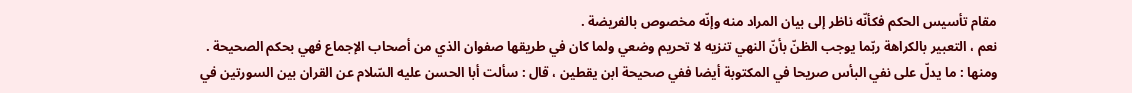مقام تأسيس الحكم فكأنّه ناظر إلى بيان المراد منه وإنّه مخصوص بالفريضة .
نعم ، التعبير بالكراهة ربّما يوجب الظنّ بأنّ النهي تنزيه لا تحريم وضعي ولما كان في طريقها صفوان الذي من أصحاب الإجماع فهي بحكم الصحيحة .
ومنها : ما يدلّ على نفي البأس صريحا في المكتوبة أيضا ففي صحيحة ابن يقطين ، قال : سألت أبا الحسن عليه السّلام عن القران بين السورتين في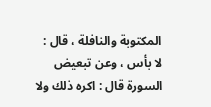المكتوبة والنافلة ، قال : لا بأس ، وعن تبعيض السورة قال : اكره ذلك ولا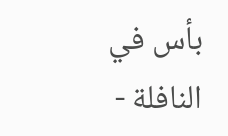بأس في النافلة -